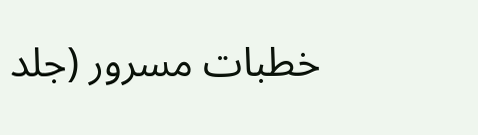خطبات مسرور (جلد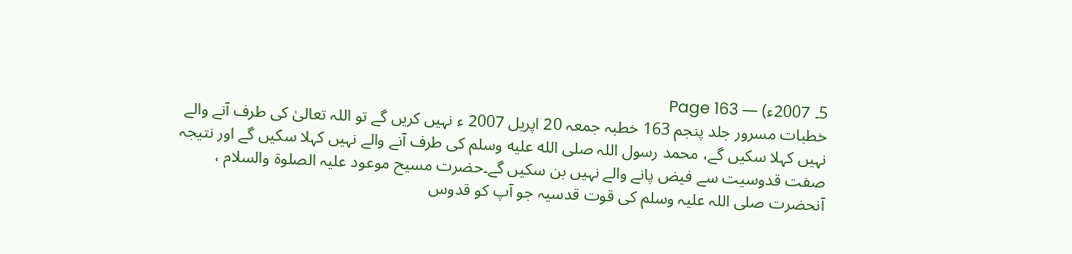5۔ 2007ء) — Page 163
خطبات مسرور جلد پنجم 163 خطبہ جمعہ 20 اپریل 2007 ء نہیں کریں گے تو اللہ تعالیٰ کی طرف آنے والے نہیں کہلا سکیں گے، محمد رسول اللہ صلى الله عليه وسلم کی طرف آنے والے نہیں کہلا سکیں گے اور نتیجہ صفت قدوسیت سے فیض پانے والے نہیں بن سکیں گے۔حضرت مسیح موعود علیہ الصلوۃ والسلام ، آنحضرت صلی اللہ علیہ وسلم کی قوت قدسیہ جو آپ کو قدوس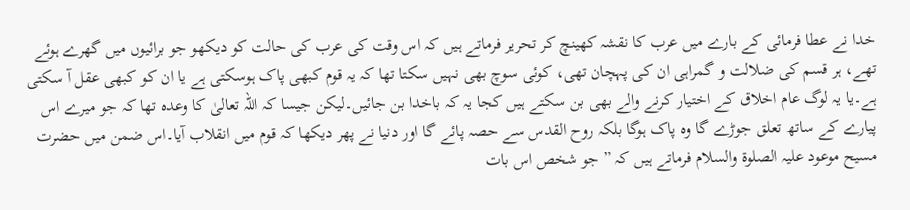خدا نے عطا فرمائی کے بارے میں عرب کا نقشہ کھینچ کر تحریر فرماتے ہیں کہ اس وقت کی عرب کی حالت کو دیکھو جو برائیوں میں گھرے ہوئے تھے، ہر قسم کی ضلالت و گمراہی ان کی پہچان تھی، کوئی سوچ بھی نہیں سکتا تھا کہ یہ قوم کبھی پاک ہوسکتی ہے یا ان کو کبھی عقل آ سکتی ہے۔یا یہ لوگ عام اخلاق کے اختیار کرنے والے بھی بن سکتے ہیں کجا یہ کہ باخدا بن جائیں۔لیکن جیسا کہ اللہ تعالیٰ کا وعدہ تھا کہ جو میرے اس پیارے کے ساتھ تعلق جوڑے گا وہ پاک ہوگا بلکہ روح القدس سے حصہ پائے گا اور دنیا نے پھر دیکھا کہ قوم میں انقلاب آیا۔اس ضمن میں حضرت مسیح موعود علیہ الصلوۃ والسلام فرماتے ہیں کہ ” جو شخص اس بات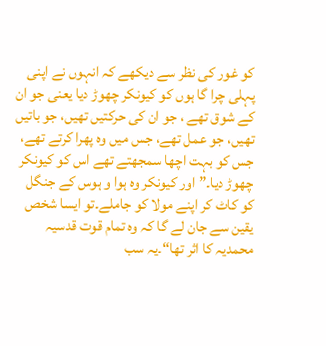کو غور کی نظر سے دیکھے کہ انہوں نے اپنی پہلی چرا گا ہوں کو کیونکر چھوڑ دیا یعنی جو ان کے شوق تھے ، جو ان کی حرکتیں تھیں، جو باتیں تھیں، جو عمل تھے، جس میں وہ پھرا کرتے تھے، جس کو بہت اچھا سمجھتے تھے اس کو کیونکر چھوڑ دیا۔” اور کیونکر وہ ہوا و ہوس کے جنگل کو کاٹ کر اپنے مولا کو جاملے۔تو ایسا شخص یقین سے جان لے گا کہ وہ تمام قوت قدسیہ محمدیہ کا اثر تھا“۔یہ سب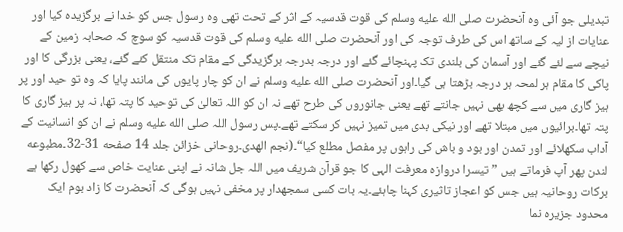تبدیلی جو آئی وہ آنحضرت صلى الله عليه وسلم کی قوت قدسیہ کے اثر کے تحت تھی وہ رسول جس کو خدا نے برگزیدہ کیا اور عنایات از لیہ کے ساتھ اس کی طرف توجہ کی اور آنحضرت صلى الله عليه وسلم کی قوت قدسیہ کو سوچ کہ صحابہ زمین کے نیچے سے لئے گئے اور آسمان کی بلندی تک پہنچائے گئے اور درجہ بدرجہ برگزیدگی کے مقام تک منتقل کئے گئے، یعنی بزرگی کا اور پاکی کا مقام ہر لمحہ ہر درجہ بڑھتا ہی گیا۔اور آنحضرت صلى الله عليه وسلم نے ان کو چار پایوں کی مانند پایا کہ وہ تو حید اور پر ہیز گاری میں سے کچھ بھی نہیں جانتے تھے یعنی جانوروں کی طرح تھے نہ ان کو اللہ تعالیٰ کی توحید کا پتہ تھا، نہ پر ہیز گاری کا پتہ تھا۔برائیوں میں مبتلا تھے اور نیکی بدی میں تمیز نہیں کر سکتے تھے۔پس رسول اللہ صلى الله عليه وسلم نے ان کو انسانیت کے آداب سکھلائے اور تمدن اور بود و باش کی راہوں پر مفصل مطلع کیا“۔(نجم الهدى۔روحانی خزائن جلد 14 صفحه 31-32۔مطبوعه لندن پھر آپ فرماتے ہیں ” تیسرا دروازہ معرفت الہی کا جو قرآن شریف میں اللہ جل شانہ نے اپنی عنایت خاص سے کھول رکھا ہے برکات روحانیہ ہیں جس کو اعجاز تاثیری کہنا چاہئے۔یہ بات کسی سمجھدار پر مخفی نہیں ہوگی کہ آنحضرت کا زاد بوم ایک محدود جزیرہ نما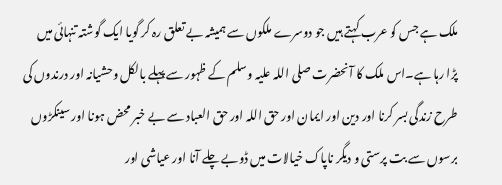ملک ہے جس کو عرب کہتے ہیں جو دوسرے ملکوں سے ہمیشہ بے تعلق رہ کر گویا ایک گوشتہ تنہائی میں پڑا رہا ہے۔اس ملک کا آنحضرت صلی اللہ علیہ وسلم کے ظہور سے پہلے بالکل وحشیانہ اور درندوں کی طرح زندگی بسر کرنا اور دین اور ایمان اور حق اللہ اور حق العباد سے بے خبر محض ہونا اور سینکڑوں برسوں سے بت پرستی و دیگر ناپاک خیالات میں ڈوبے چلے آنا اور عیاشی اور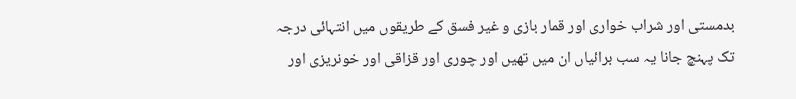بدمستی اور شراب خواری اور قمار بازی و غیر فسق کے طریقوں میں انتہائی درجہ تک پہنچ جانا یہ سب برائیاں ان میں تھیں اور چوری اور قزاقی اور خونریزی اور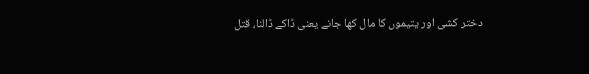دختر کشی اور یتیموں کا مال کھا جانے یعنی ڈاکے ڈالنا، قتل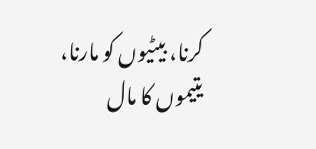کرنا، بیٹیوں کو مارنا، یتیموں کا مال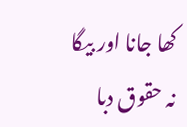کھا جانا اور بیگا نہ حقوق دبا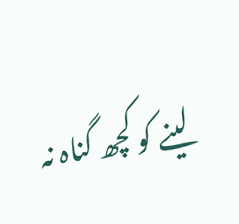لینے کو کچھ گناہ نہ